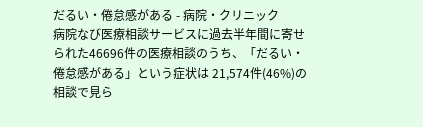だるい・倦怠感がある - 病院・クリニック
病院なび医療相談サービスに過去半年間に寄せられた46696件の医療相談のうち、「だるい・倦怠感がある」という症状は 21,574件(46%)の相談で見ら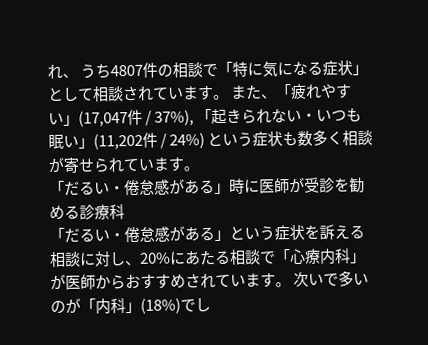れ、 うち4807件の相談で「特に気になる症状」として相談されています。 また、「疲れやすい」(17,047件 / 37%), 「起きられない・いつも眠い」(11,202件 / 24%) という症状も数多く相談が寄せられています。
「だるい・倦怠感がある」時に医師が受診を勧める診療科
「だるい・倦怠感がある」という症状を訴える相談に対し、20%にあたる相談で「心療内科」が医師からおすすめされています。 次いで多いのが「内科」(18%)でし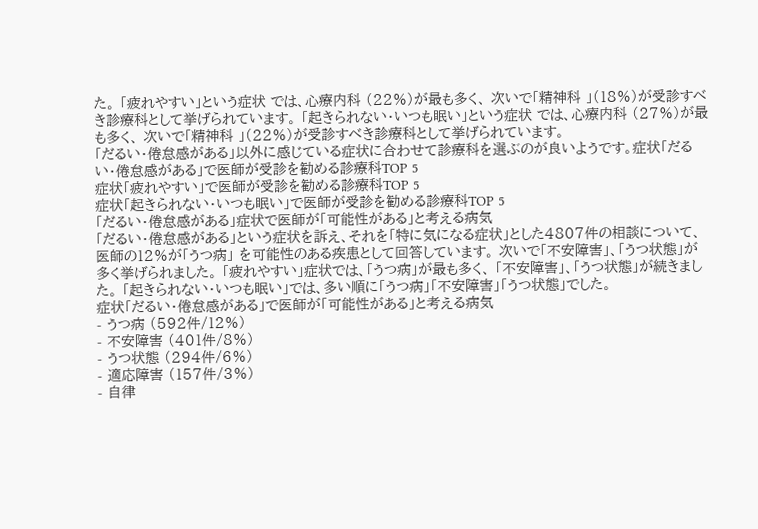た。 「疲れやすい」という症状 では、心療内科 (22%)が最も多く、 次いで「精神科 」(18%)が受診すべき診療科として挙げられています。 「起きられない・いつも眠い」という症状 では、心療内科 (27%)が最も多く、 次いで「精神科 」(22%)が受診すべき診療科として挙げられています。
「だるい・倦怠感がある」以外に感じている症状に合わせて診療科を選ぶのが良いようです。症状「だるい・倦怠感がある」で医師が受診を勧める診療科TOP 5
症状「疲れやすい」で医師が受診を勧める診療科TOP 5
症状「起きられない・いつも眠い」で医師が受診を勧める診療科TOP 5
「だるい・倦怠感がある」症状で医師が「可能性がある」と考える病気
「だるい・倦怠感がある」という症状を訴え、それを「特に気になる症状」とした4807件の相談について、 医師の12%が「うつ病」 を可能性のある疾患として回答しています。 次いで「不安障害」、「うつ状態」が多く挙げられました。 「疲れやすい」症状では、「うつ病」が最も多く、 「不安障害」、「うつ状態」が続きました。 「起きられない・いつも眠い」では、多い順に「うつ病」「不安障害」「うつ状態」でした。
症状「だるい・倦怠感がある」で医師が「可能性がある」と考える病気
- うつ病 (592件/12%)
- 不安障害 (401件/8%)
- うつ状態 (294件/6%)
- 適応障害 (157件/3%)
- 自律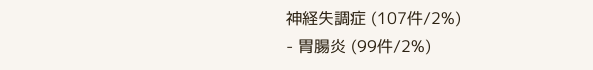神経失調症 (107件/2%)
- 胃腸炎 (99件/2%)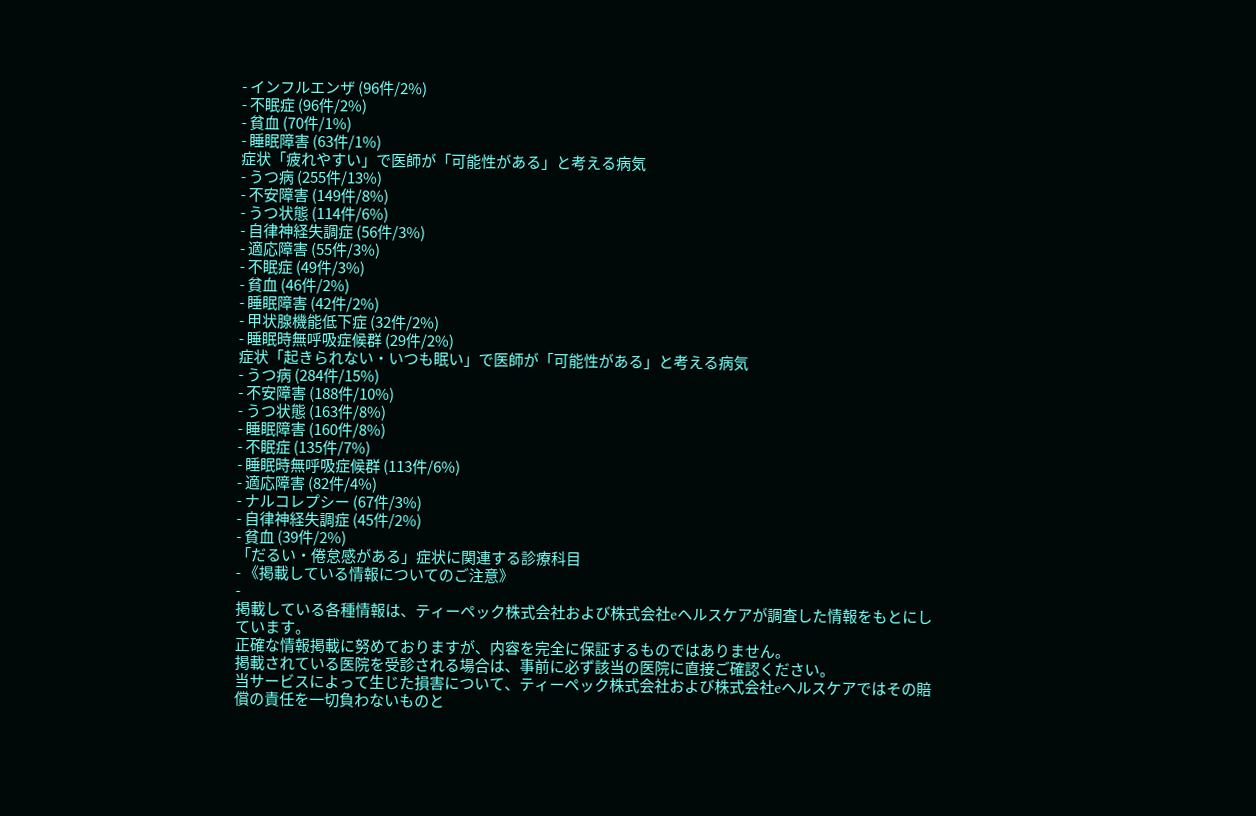- インフルエンザ (96件/2%)
- 不眠症 (96件/2%)
- 貧血 (70件/1%)
- 睡眠障害 (63件/1%)
症状「疲れやすい」で医師が「可能性がある」と考える病気
- うつ病 (255件/13%)
- 不安障害 (149件/8%)
- うつ状態 (114件/6%)
- 自律神経失調症 (56件/3%)
- 適応障害 (55件/3%)
- 不眠症 (49件/3%)
- 貧血 (46件/2%)
- 睡眠障害 (42件/2%)
- 甲状腺機能低下症 (32件/2%)
- 睡眠時無呼吸症候群 (29件/2%)
症状「起きられない・いつも眠い」で医師が「可能性がある」と考える病気
- うつ病 (284件/15%)
- 不安障害 (188件/10%)
- うつ状態 (163件/8%)
- 睡眠障害 (160件/8%)
- 不眠症 (135件/7%)
- 睡眠時無呼吸症候群 (113件/6%)
- 適応障害 (82件/4%)
- ナルコレプシー (67件/3%)
- 自律神経失調症 (45件/2%)
- 貧血 (39件/2%)
「だるい・倦怠感がある」症状に関連する診療科目
- 《掲載している情報についてのご注意》
-
掲載している各種情報は、ティーペック株式会社および株式会社eヘルスケアが調査した情報をもとにしています。
正確な情報掲載に努めておりますが、内容を完全に保証するものではありません。
掲載されている医院を受診される場合は、事前に必ず該当の医院に直接ご確認ください。
当サービスによって生じた損害について、ティーペック株式会社および株式会社eヘルスケアではその賠償の責任を一切負わないものと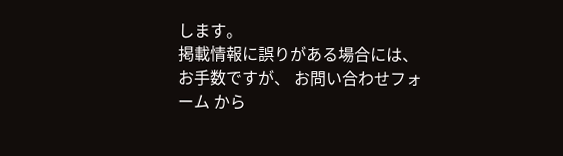します。
掲載情報に誤りがある場合には、お手数ですが、 お問い合わせフォーム から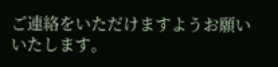ご連絡をいただけますようお願いいたします。